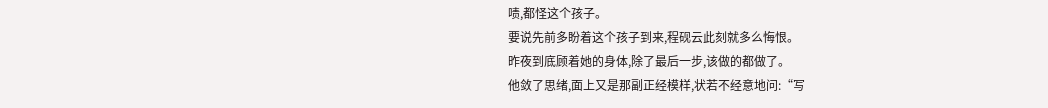啧,都怪这个孩子。
要说先前多盼着这个孩子到来,程砚云此刻就多么悔恨。
昨夜到底顾着她的身体,除了最后一步,该做的都做了。
他敛了思绪,面上又是那副正经模样,状若不经意地问:“写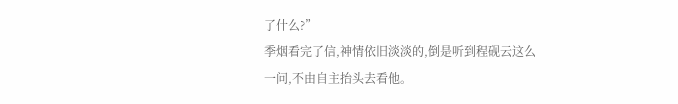了什么?”
季烟看完了信,神情依旧淡淡的,倒是听到程砚云这么一问,不由自主抬头去看他。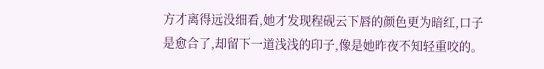方才离得远没细看,她才发现程砚云下唇的颜色更为暗红,口子是愈合了,却留下一道浅浅的印子,像是她昨夜不知轻重咬的。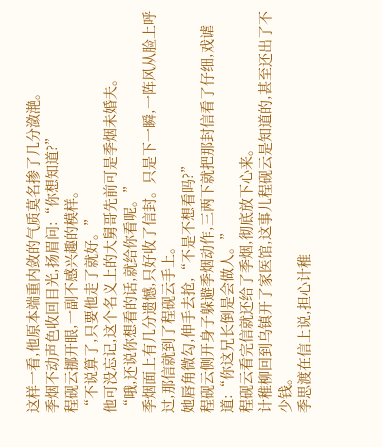这样一看,他原本端重内敛的气质莫名掺了几分潋滟。
季烟不动声色收回目光,扬眉问:“你想知道?”
程砚云挪开眼,一副不感兴趣的模样。
“不说算了,只要他走了就好。”
他可没忘记,这个名义上的大舅哥先前可是季烟未婚夫。
“哦,还说你想看的话,就给你看呢。”
季烟面上有几分遗憾,只好收了信封。只是下一瞬,一阵风从脸上呼过,那信就到了程砚云手上。
她唇角微勾,伸手去抢,“不是不想看吗?”
程砚云侧开身子躲避季烟动作,三两下就把那封信看了仔细,戏谑道:“你这兄长倒是会做人。”
程砚云看完信就还给了季烟,彻底放下心来。
计稚柳回到乌镇开了家医馆,这事儿程砚云是知道的,甚至还出了不少钱。
季思渡在信上说,担心计稚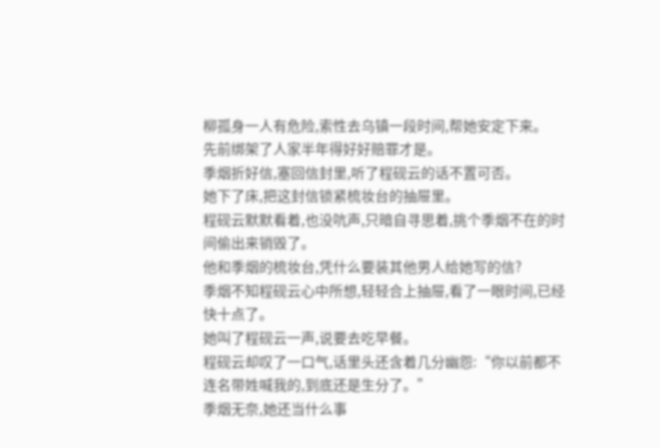柳孤身一人有危险,索性去乌镇一段时间,帮她安定下来。
先前绑架了人家半年得好好赔罪才是。
季烟折好信,塞回信封里,听了程砚云的话不置可否。
她下了床,把这封信锁紧梳妆台的抽屉里。
程砚云默默看着,也没吭声,只暗自寻思着,挑个季烟不在的时间偷出来销毁了。
他和季烟的梳妆台,凭什么要装其他男人给她写的信?
季烟不知程砚云心中所想,轻轻合上抽屉,看了一眼时间,已经快十点了。
她叫了程砚云一声,说要去吃早餐。
程砚云却叹了一口气,话里头还含着几分幽怨:“你以前都不连名带姓喊我的,到底还是生分了。”
季烟无奈,她还当什么事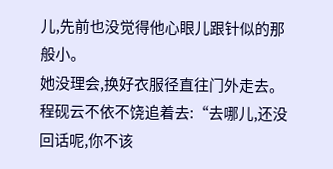儿,先前也没觉得他心眼儿跟针似的那般小。
她没理会,换好衣服径直往门外走去。
程砚云不依不饶追着去:“去哪儿,还没回话呢,你不该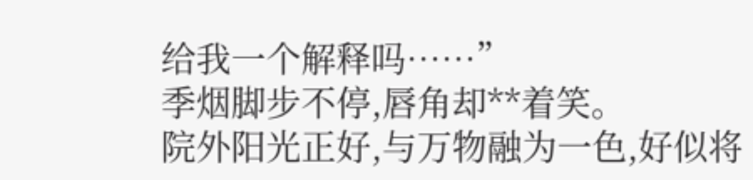给我一个解释吗……”
季烟脚步不停,唇角却**着笑。
院外阳光正好,与万物融为一色,好似将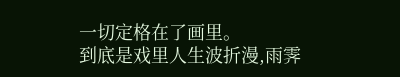一切定格在了画里。
到底是戏里人生波折漫,雨霁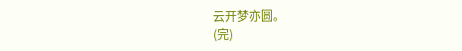云开梦亦圆。
(完)